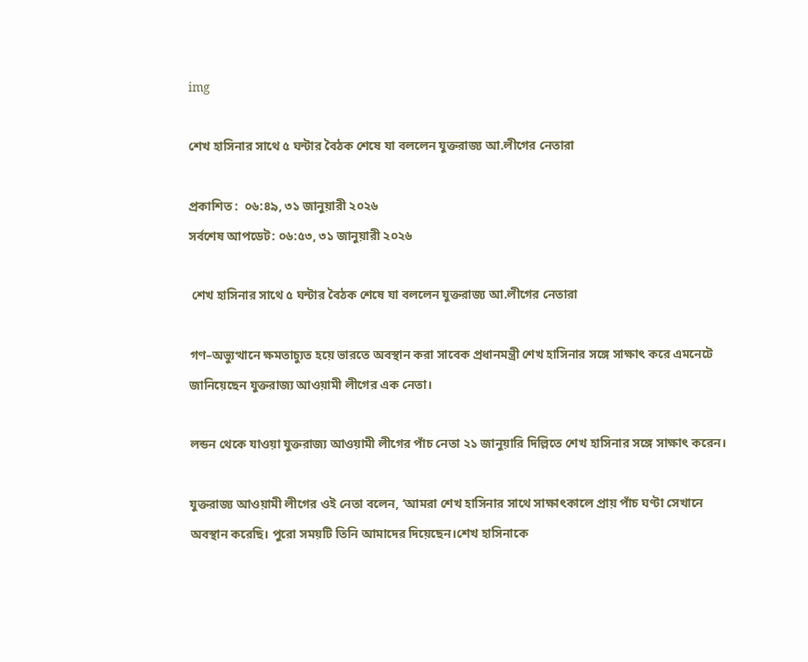img

শেখ হাসিনার সাথে ৫ ঘন্টার বৈঠক শেষে যা বললেন যুক্তরাজ্য আ.লীগের নেতারা

প্রকাশিত :  ০৬:৪৯, ৩১ জানুয়ারী ২০২৬
সর্বশেষ আপডেট: ০৬:৫৩, ৩১ জানুয়ারী ২০২৬

 শেখ হাসিনার সাথে ৫ ঘন্টার বৈঠক শেষে যা বললেন যুক্তরাজ্য আ.লীগের নেতারা

গণ–অভ্যুত্থানে ক্ষমতাচ্যুত হয়ে ভারতে অবস্থান করা সাবেক প্রধানমন্ত্রী শেখ হাসিনার সঙ্গে সাক্ষাৎ করে এমনেটে জানিয়েছেন যুক্তরাজ্য আওয়ামী লীগের এক নেতা।

লন্ডন থেকে যাওয়া যুক্তরাজ্য আওয়ামী লীগের পাঁচ নেতা ২১ জানুয়ারি দিল্লিতে শেখ হাসিনার সঙ্গে সাক্ষাৎ করেন।

যুক্তরাজ্য আওয়ামী লীগের ওই নেতা বলেন, ‘আমরা শেখ হাসিনার সাথে সাক্ষাৎকালে প্রায় পাঁচ ঘণ্টা সেখানে অবস্থান করেছি। পুরো সময়টি তিনি আমাদের দিয়েছেন।শেখ হাসিনাকে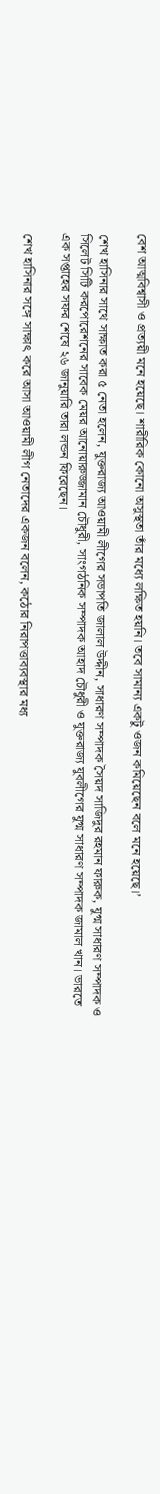বেশ আত্মবিশ্বাসী ও প্রত্যয়ী মনে হয়েছে। শারীরিক কোনো অসুস্থতা তাঁর মধ্যে লক্ষিত হয়নি। তবে সামান্য একটু ওজন কমিয়েছেন বলে মনে হয়েছে।’

শেখ হাসিনার সাথে সাক্ষাত করা ৫ নেতা হলেন, যুক্তরাজ্য আওয়ামী লীগের সভাপতি জালাল উদ্দীন, সাধারণ সম্পাদক সৈয়দ সাজিদুর রহমান ফারুক, যুগ্ম সাধারণ সম্পাদক ও সিলেট সিটি করপোরেশনের সাবেক মেয়র আনোয়ারুজ্জামান চৌধুরী, সাংগঠনিক সম্পাদক আহাদ চৌধুরী ও যুক্তরাজ্য যুবলীগের যুগ্ম সাধারণ সম্পাদক জামাল খান। ভারতে এক সপ্তাহের সফর শেষে ২৬ জানুয়ারি তারা লন্ডন ফিরেছেন।

শেখ হাসিনার সঙ্গে সাক্ষাৎ করে আসা আওয়ামী লীগ নেতাদের একজন বলেন, কঠোর নিরাপত্তাব্যবস্থার মধ্য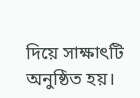দিয়ে সাক্ষাৎটি অনুষ্ঠিত হয়।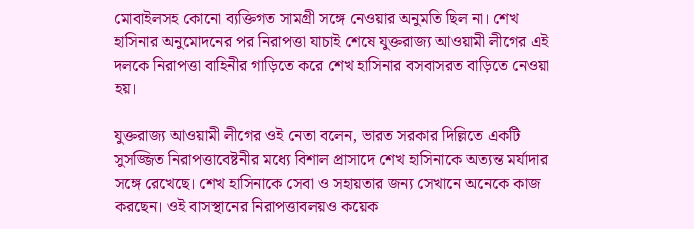মোবাইলসহ কোনো ব্যক্তিগত সামগ্রী সঙ্গে নেওয়ার অনুমতি ছিল না। শেখ হাসিনার অনুমোদনের পর নিরাপত্তা যাচাই শেষে যুক্তরাজ্য আওয়ামী লীগের এই দলকে নিরাপত্তা বাহিনীর গাড়িতে করে শেখ হাসিনার বসবাসরত বাড়িতে নেওয়া হয়।

যুক্তরাজ্য আওয়ামী লীগের ওই নেতা বলেন, ভারত সরকার দিল্লিতে একটি সুসজ্জিত নিরাপত্তাবেষ্টনীর মধ্যে বিশাল প্রাসাদে শেখ হাসিনাকে অত্যন্ত মর্যাদার সঙ্গে রেখেছে। শেখ হাসিনাকে সেবা ও সহায়তার জন্য সেখানে অনেকে কাজ করছেন। ওই বাসস্থানের নিরাপত্তাবলয়ও কয়েক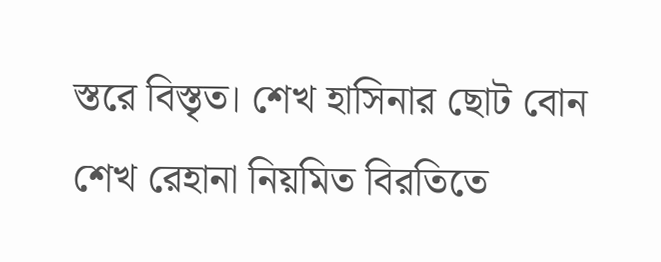স্তরে বিস্তৃত। শেখ হাসিনার ছোট বোন শেখ রেহানা নিয়মিত বিরতিতে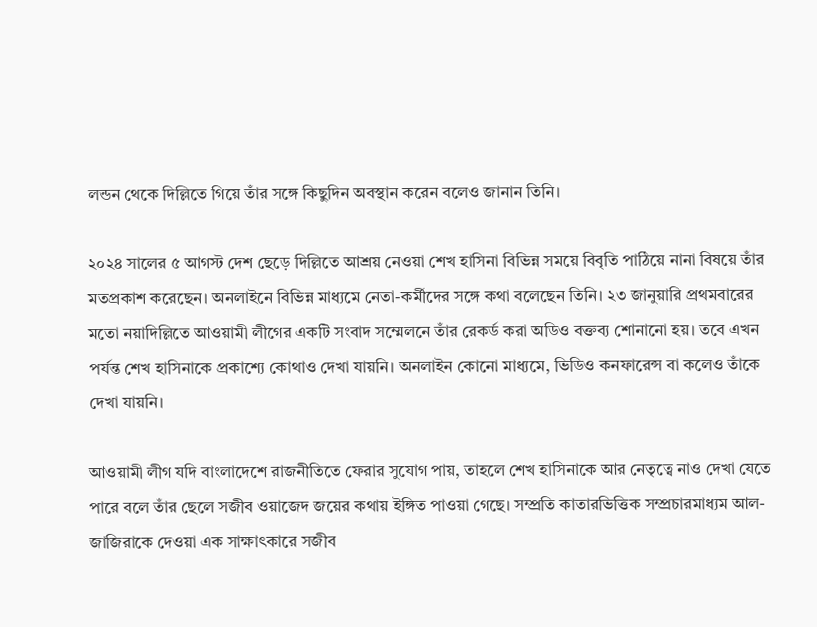লন্ডন থেকে দিল্লিতে গিয়ে তাঁর সঙ্গে কিছুদিন অবস্থান করেন বলেও জানান তিনি।

২০২৪ সালের ৫ আগস্ট দেশ ছেড়ে দিল্লিতে আশ্রয় নেওয়া শেখ হাসিনা বিভিন্ন সময়ে বিবৃতি পাঠিয়ে নানা বিষয়ে তাঁর মতপ্রকাশ করেছেন। অনলাইনে বিভিন্ন মাধ্যমে নেতা-কর্মীদের সঙ্গে কথা বলেছেন তিনি। ২৩ জানুয়ারি প্রথমবারের মতো নয়াদিল্লিতে আওয়ামী লীগের একটি সংবাদ সম্মেলনে তাঁর রেকর্ড করা অডিও বক্তব্য শোনানো হয়। তবে এখন পর্যন্ত শেখ হাসিনাকে প্রকাশ্যে কোথাও দেখা যায়নি। অনলাইন কোনো মাধ্যমে, ভিডিও কনফারেন্স বা কলেও তাঁকে দেখা যায়নি।

আওয়ামী লীগ যদি বাংলাদেশে রাজনীতিতে ফেরার সুযোগ পায়, তাহলে শেখ হাসিনাকে আর নেতৃত্বে নাও দেখা যেতে পারে বলে তাঁর ছেলে সজীব ওয়াজেদ জয়ের কথায় ইঙ্গিত পাওয়া গেছে। সম্প্রতি কাতারভিত্তিক সম্প্রচারমাধ্যম আল-জাজিরাকে দেওয়া এক সাক্ষাৎকারে সজীব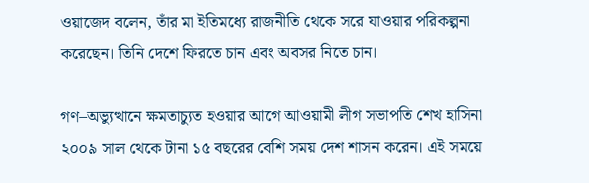ওয়াজেদ বলেন, তাঁর মা ইতিমধ্যে রাজনীতি থেকে সরে যাওয়ার পরিকল্পনা করেছেন। তিনি দেশে ফিরতে চান এবং অবসর নিতে চান।

গণ–অভ্যুত্থানে ক্ষমতাচ্যুত হওয়ার আগে আওয়ামী লীগ সভাপতি শেখ হাসিনা ২০০৯ সাল থেকে টানা ১৫ বছরের বেশি সময় দেশ শাসন করেন। এই সময়ে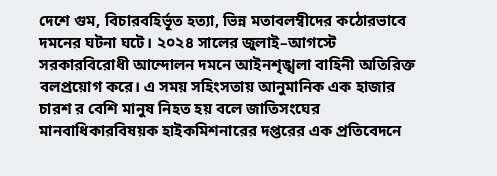দেশে গুম, বিচারবহির্ভূত হত্যা, ভিন্ন মতাবলম্বীদের কঠোরভাবে দমনের ঘটনা ঘটে। ২০২৪ সালের জুলাই–আগস্টে সরকারবিরোধী আন্দোলন দমনে আইনশৃঙ্খলা বাহিনী অতিরিক্ত বলপ্রয়োগ করে। এ সময় সহিংসতায় আনুমানিক এক হাজার চারশ র বেশি মানুষ নিহত হয় বলে জাতিসংঘের মানবাধিকারবিষয়ক হাইকমিশনারের দপ্তরের এক প্রতিবেদনে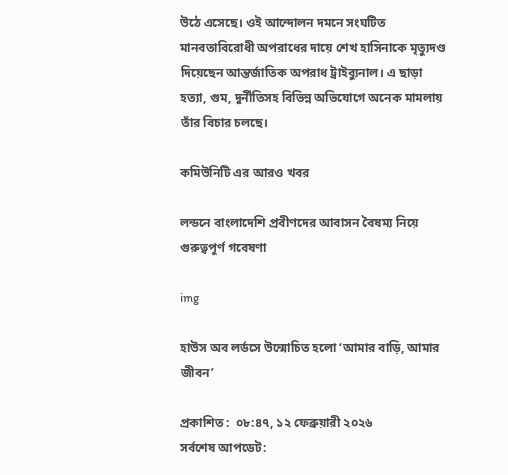উঠে এসেছে। ওই আন্দোলন দমনে সংঘটিত মানবতাবিরোধী অপরাধের দায়ে শেখ হাসিনাকে মৃত্যুদণ্ড দিয়েছেন আন্তর্জাতিক অপরাধ ট্রাইব্যুনাল। এ ছাড়া হত্যা, গুম, দুর্নীতিসহ বিভিন্ন অভিযোগে অনেক মামলায় তাঁর বিচার চলছে।

কমিউনিটি এর আরও খবর

লন্ডনে বাংলাদেশি প্রবীণদের আবাসন বৈষম্য নিয়ে গুরুত্বপূর্ণ গবেষণা

img

হাউস অব লর্ডসে উন্মোচিত হলো ‘আমার বাড়ি, আমার জীবন’

প্রকাশিত :  ০৮:৪৭, ১২ ফেব্রুয়ারী ২০২৬
সর্বশেষ আপডেট: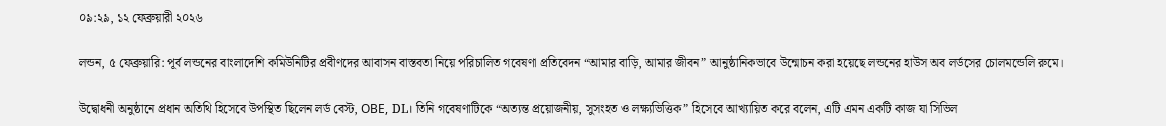০৯:২৯, ১২ ফেব্রুয়ারী ২০২৬

লন্ডন, ৫ ফেব্রুয়ারি: পূর্ব লন্ডনের বাংলাদেশি কমিউনিটির প্রবীণদের আবাসন বাস্তবতা নিয়ে পরিচালিত গবেষণা প্রতিবেদন “আমার বাড়ি, আমার জীবন” আনুষ্ঠানিকভাবে উন্মোচন করা হয়েছে লন্ডনের হাউস অব লর্ডসের চোলমন্ডেলি রুমে।

উদ্বোধনী অনুষ্ঠানে প্রধান অতিথি হিসেবে উপস্থিত ছিলেন লর্ড বেস্ট, OBE, DL। তিনি গবেষণাটিকে “অত্যন্ত প্রয়োজনীয়, সুসংহত ও লক্ষ্যভিত্তিক” হিসেবে আখ্যায়িত করে বলেন, এটি এমন একটি কাজ যা সিভিল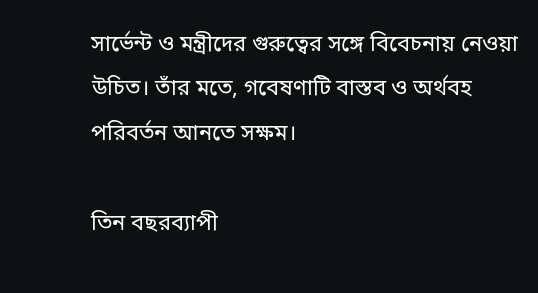সার্ভেন্ট ও মন্ত্রীদের গুরুত্বের সঙ্গে বিবেচনায় নেওয়া উচিত। তাঁর মতে, গবেষণাটি বাস্তব ও অর্থবহ পরিবর্তন আনতে সক্ষম।

তিন বছরব্যাপী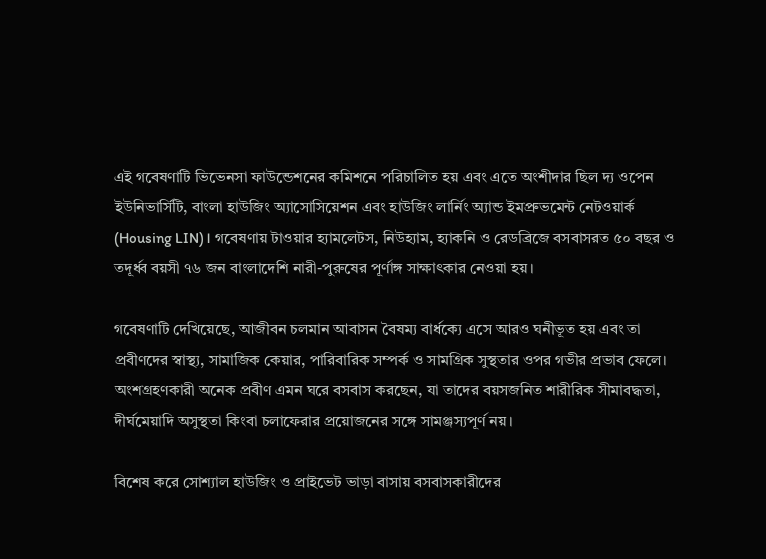এই গবেষণাটি ভিভেনসা ফাউন্ডেশনের কমিশনে পরিচালিত হয় এবং এতে অংশীদার ছিল দ্য ওপেন ইউনিভার্সিটি, বাংলা হাউজিং অ্যাসোসিয়েশন এবং হাউজিং লার্নিং অ্যান্ড ইমপ্রুভমেন্ট নেটওয়ার্ক (Housing LIN)। গবেষণায় টাওয়ার হ্যামলেটস, নিউহ্যাম, হ্যাকনি ও রেডব্রিজে বসবাসরত ৫০ বছর ও তদূর্ধ্ব বয়সী ৭৬ জন বাংলাদেশি নারী-পুরুষের পূর্ণাঙ্গ সাক্ষাৎকার নেওয়া হয়।

গবেষণাটি দেখিয়েছে, আজীবন চলমান আবাসন বৈষম্য বার্ধক্যে এসে আরও ঘনীভূত হয় এবং তা প্রবীণদের স্বাস্থ্য, সামাজিক কেয়ার, পারিবারিক সম্পর্ক ও সামগ্রিক সুস্থতার ওপর গভীর প্রভাব ফেলে। অংশগ্রহণকারী অনেক প্রবীণ এমন ঘরে বসবাস করছেন, যা তাদের বয়সজনিত শারীরিক সীমাবদ্ধতা, দীর্ঘমেয়াদি অসুস্থতা কিংবা চলাফেরার প্রয়োজনের সঙ্গে সামঞ্জস্যপূর্ণ নয়।

বিশেষ করে সোশ্যাল হাউজিং ও প্রাইভেট ভাড়া বাসায় বসবাসকারীদের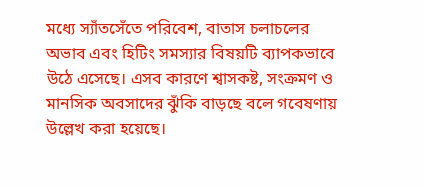মধ্যে স্যাঁতসেঁতে পরিবেশ, বাতাস চলাচলের অভাব এবং হিটিং সমস্যার বিষয়টি ব্যাপকভাবে উঠে এসেছে। এসব কারণে শ্বাসকষ্ট, সংক্রমণ ও মানসিক অবসাদের ঝুঁকি বাড়ছে বলে গবেষণায় উল্লেখ করা হয়েছে।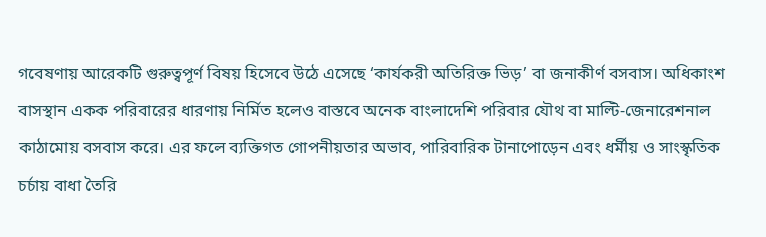গবেষণায় আরেকটি গুরুত্বপূর্ণ বিষয় হিসেবে উঠে এসেছে ‘কার্যকরী অতিরিক্ত ভিড়’ বা জনাকীর্ণ বসবাস। অধিকাংশ বাসস্থান একক পরিবারের ধারণায় নির্মিত হলেও বাস্তবে অনেক বাংলাদেশি পরিবার যৌথ বা মাল্টি-জেনারেশনাল কাঠামোয় বসবাস করে। এর ফলে ব্যক্তিগত গোপনীয়তার অভাব, পারিবারিক টানাপোড়েন এবং ধর্মীয় ও সাংস্কৃতিক চর্চায় বাধা তৈরি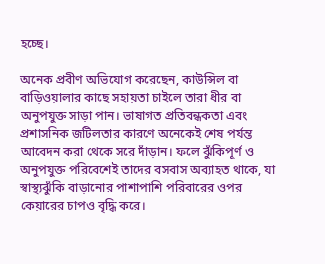হচ্ছে।

অনেক প্রবীণ অভিযোগ করেছেন, কাউন্সিল বা বাড়িওয়ালার কাছে সহায়তা চাইলে তারা ধীর বা অনুপযুক্ত সাড়া পান। ভাষাগত প্রতিবন্ধকতা এবং প্রশাসনিক জটিলতার কারণে অনেকেই শেষ পর্যন্ত আবেদন করা থেকে সরে দাঁড়ান। ফলে ঝুঁকিপূর্ণ ও অনুপযুক্ত পরিবেশেই তাদের বসবাস অব্যাহত থাকে, যা স্বাস্থ্যঝুঁকি বাড়ানোর পাশাপাশি পরিবারের ওপর কেয়ারের চাপও বৃদ্ধি করে।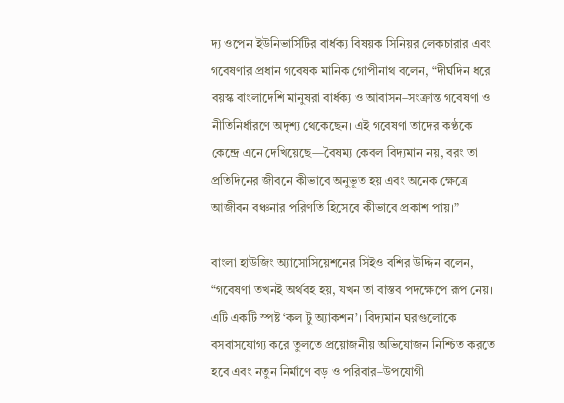দ্য ওপেন ইউনিভার্সিটির বার্ধক্য বিষয়ক সিনিয়র লেকচারার এবং গবেষণার প্রধান গবেষক মানিক গোপীনাথ বলেন, “দীর্ঘদিন ধরে বয়স্ক বাংলাদেশি মানুষরা বার্ধক্য ও আবাসন–সংক্রান্ত গবেষণা ও নীতিনির্ধারণে অদৃশ্য থেকেছেন। এই গবেষণা তাদের কণ্ঠকে কেন্দ্রে এনে দেখিয়েছে—বৈষম্য কেবল বিদ্যমান নয়, বরং তা প্রতিদিনের জীবনে কীভাবে অনুভূত হয় এবং অনেক ক্ষেত্রে আজীবন বঞ্চনার পরিণতি হিসেবে কীভাবে প্রকাশ পায়।”

বাংলা হাউজিং অ্যাসোসিয়েশনের সিইও বশির উদ্দিন বলেন, “গবেষণা তখনই অর্থবহ হয়, যখন তা বাস্তব পদক্ষেপে রূপ নেয়। এটি একটি স্পষ্ট ‘কল টু অ্যাকশন’। বিদ্যমান ঘরগুলোকে বসবাসযোগ্য করে তুলতে প্রয়োজনীয় অভিযোজন নিশ্চিত করতে হবে এবং নতুন নির্মাণে বড় ও পরিবার–উপযোগী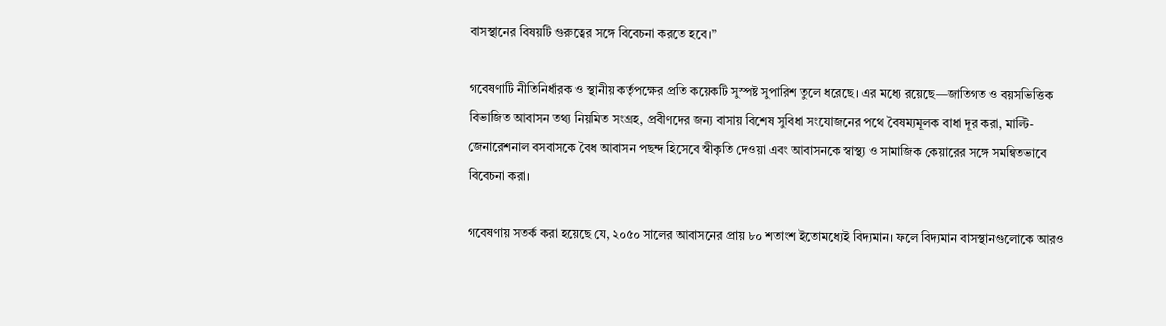বাসস্থানের বিষয়টি গুরুত্বের সঙ্গে বিবেচনা করতে হবে।”

গবেষণাটি নীতিনির্ধারক ও স্থানীয় কর্তৃপক্ষের প্রতি কয়েকটি সুস্পষ্ট সুপারিশ তুলে ধরেছে। এর মধ্যে রয়েছে—জাতিগত ও বয়সভিত্তিক বিভাজিত আবাসন তথ্য নিয়মিত সংগ্রহ, প্রবীণদের জন্য বাসায় বিশেষ সুবিধা সংযোজনের পথে বৈষম্যমূলক বাধা দূর করা, মাল্টি-জেনারেশনাল বসবাসকে বৈধ আবাসন পছন্দ হিসেবে স্বীকৃতি দেওয়া এবং আবাসনকে স্বাস্থ্য ও সামাজিক কেয়ারের সঙ্গে সমন্বিতভাবে বিবেচনা করা।

গবেষণায় সতর্ক করা হয়েছে যে, ২০৫০ সালের আবাসনের প্রায় ৮০ শতাংশ ইতোমধ্যেই বিদ্যমান। ফলে বিদ্যমান বাসস্থানগুলোকে আরও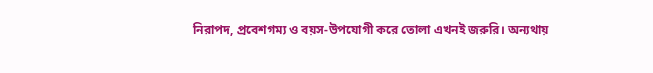নিরাপদ, প্রবেশগম্য ও বয়স-উপযোগী করে তোলা এখনই জরুরি। অন্যথায়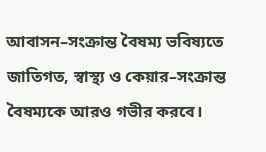আবাসন–সংক্রান্ত বৈষম্য ভবিষ্যতে জাতিগত, স্বাস্থ্য ও কেয়ার–সংক্রান্ত বৈষম্যকে আরও গভীর করবে।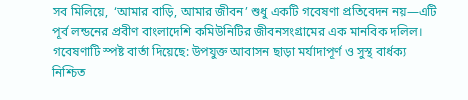সব মিলিয়ে,  ‘আমার বাড়ি, আমার জীবন’ শুধু একটি গবেষণা প্রতিবেদন নয়—এটি পূর্ব লন্ডনের প্রবীণ বাংলাদেশি কমিউনিটির জীবনসংগ্রামের এক মানবিক দলিল। গবেষণাটি স্পষ্ট বার্তা দিয়েছে: উপযুক্ত আবাসন ছাড়া মর্যাদাপূর্ণ ও সুস্থ বার্ধক্য নিশ্চিত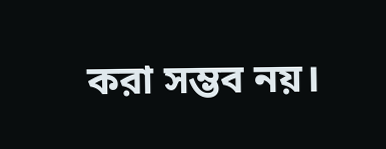করা সম্ভব নয়।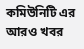কমিউনিটি এর আরও খবর